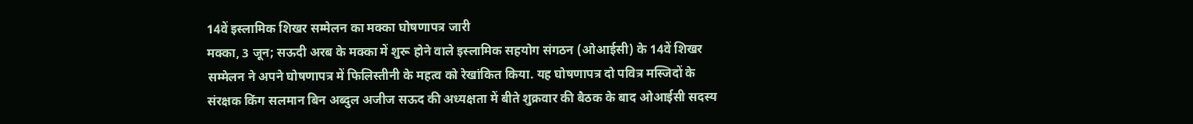14वें इस्लामिक शिखर सम्मेलन का मक्का घोषणापत्र जारी
मक्का, 3 जून; सऊदी अरब के मक्का में शुरू होने वाले इस्लामिक सहयोग संगठन (ओआईसी) के 14वें शिखर सम्मेलन ने अपने घोषणापत्र में फिलिस्तीनी के महत्व को रेखांकित किया. यह घोषणापत्र दो पवित्र मस्जिदों के संरक्षक किंग सलमान बिन अब्दुल अजीज सऊद की अध्यक्षता में बीते शुक्रवार की बैठक के बाद ओआईसी सदस्य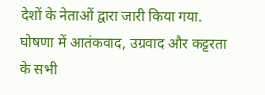देशों के नेताओं द्वारा जारी किया गया. घोषणा में आतंकवाद, उग्रवाद और कट्टरता के सभी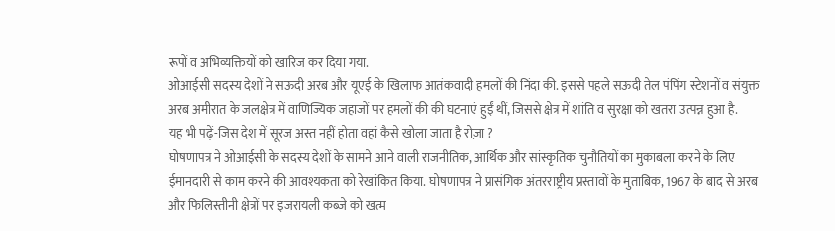रूपों व अभिव्यक्तियों को खारिज कर दिया गया.
ओआईसी सदस्य देशों ने सऊदी अरब और यूएई के खिलाफ आतंकवादी हमलों की निंदा की. इससे पहले सऊदी तेल पंपिंग स्टेशनों व संयुक्त अरब अमीरात के जलक्षेत्र में वाणिज्यिक जहाजों पर हमलों की की घटनाएं हुईं थीं, जिससे क्षेत्र में शांति व सुरक्षा को खतरा उत्पन्न हुआ है.
यह भी पढ़ें-जिस देश में सूरज अस्त नहीं होता वहां कैसे खोला जाता है रोज़ा ?
घोषणापत्र ने ओआईसी के सदस्य देशों के सामने आने वाली राजनीतिक, आर्थिक और सांस्कृतिक चुनौतियों का मुकाबला करने के लिए ईमानदारी से काम करने की आवश्यकता को रेखांकित किया. घोषणापत्र ने प्रासंगिक अंतरराष्ट्रीय प्रस्तावों के मुताबिक, 1967 के बाद से अरब और फिलिस्तीनी क्षेत्रों पर इजरायली कब्जे को खत्म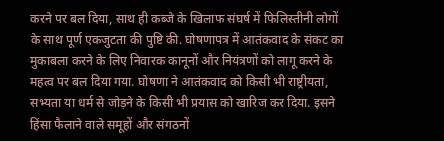करने पर बल दिया, साथ ही कब्जे के खिलाफ संघर्ष में फिलिस्तीनी लोगों के साथ पूर्ण एकजुटता की पुष्टि की. घोषणापत्र में आतंकवाद के संकट का मुकाबला करने के लिए निवारक कानूनों और नियंत्रणों को लागू करने के महत्व पर बल दिया गया. घोषणा ने आतंकवाद को किसी भी राष्ट्रीयता, सभ्यता या धर्म से जोड़ने के किसी भी प्रयास को खारिज कर दिया. इसने हिंसा फैलाने वाले समूहों और संगठनों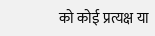को कोई प्रत्यक्ष या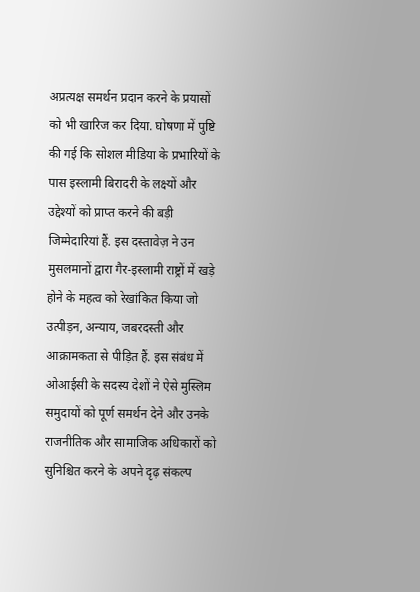अप्रत्यक्ष समर्थन प्रदान करने के प्रयासों को भी खारिज कर दिया. घोषणा में पुष्टि की गई कि सोशल मीडिया के प्रभारियों के पास इस्लामी बिरादरी के लक्ष्यों और उद्देश्यों को प्राप्त करने की बड़ी जिम्मेदारियां हैं. इस दस्तावेज़ ने उन मुसलमानों द्वारा गैर-इस्लामी राष्ट्रों में खड़े होने के महत्व को रेखांकित किया जो उत्पीड़न, अन्याय, जबरदस्ती और आक्रामकता से पीड़ित हैं. इस संबंध में ओआईसी के सदस्य देशों ने ऐसे मुस्लिम समुदायों को पूर्ण समर्थन देने और उनके राजनीतिक और सामाजिक अधिकारों को सुनिश्चित करने के अपने दृढ़ संकल्प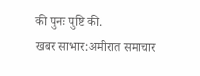की पुनः पुष्टि की.
खबर साभार:अमीरात समाचार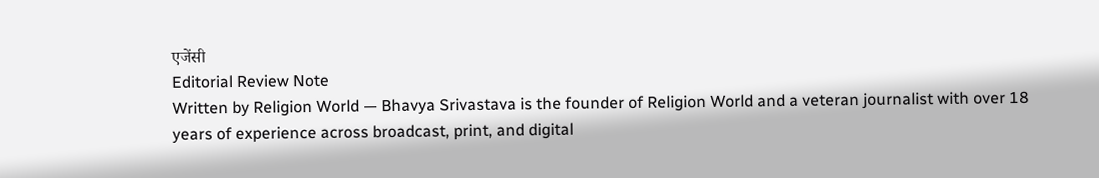एजेंसी
Editorial Review Note
Written by Religion World — Bhavya Srivastava is the founder of Religion World and a veteran journalist with over 18 years of experience across broadcast, print, and digital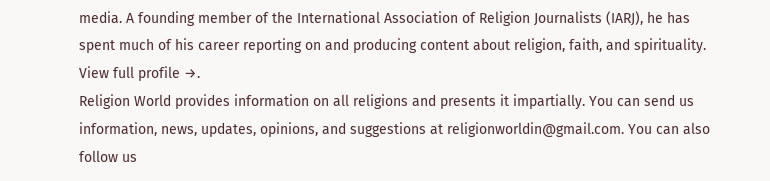media. A founding member of the International Association of Religion Journalists (IARJ), he has spent much of his career reporting on and producing content about religion, faith, and spirituality. View full profile →.
Religion World provides information on all religions and presents it impartially. You can send us information, news, updates, opinions, and suggestions at religionworldin@gmail.com. You can also follow us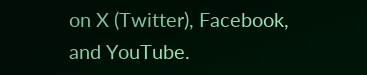on X (Twitter), Facebook, and YouTube.